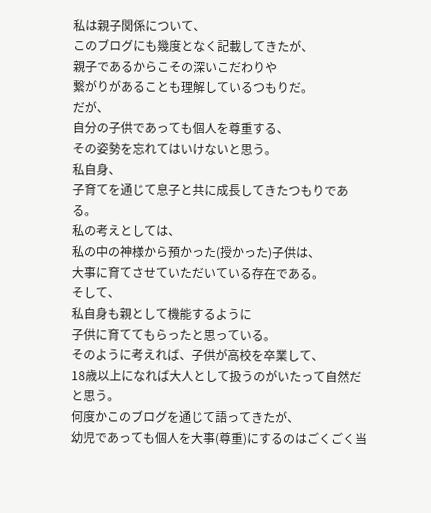私は親子関係について、
このブログにも幾度となく記載してきたが、
親子であるからこその深いこだわりや
繋がりがあることも理解しているつもりだ。
だが、
自分の子供であっても個人を尊重する、
その姿勢を忘れてはいけないと思う。
私自身、
子育てを通じて息子と共に成長してきたつもりである。
私の考えとしては、
私の中の神様から預かった(授かった)子供は、
大事に育てさせていただいている存在である。
そして、
私自身も親として機能するように
子供に育ててもらったと思っている。
そのように考えれば、子供が高校を卒業して、
18歳以上になれば大人として扱うのがいたって自然だと思う。
何度かこのブログを通じて語ってきたが、
幼児であっても個人を大事(尊重)にするのはごくごく当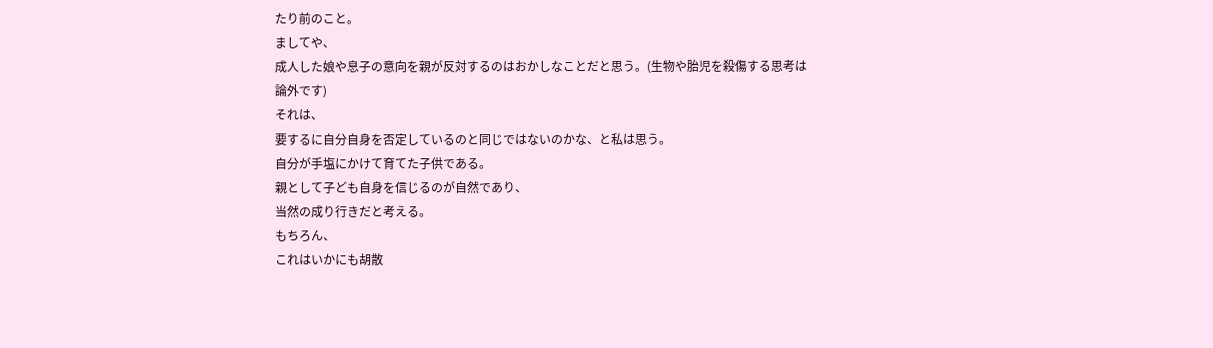たり前のこと。
ましてや、
成人した娘や息子の意向を親が反対するのはおかしなことだと思う。(生物や胎児を殺傷する思考は論外です)
それは、
要するに自分自身を否定しているのと同じではないのかな、と私は思う。
自分が手塩にかけて育てた子供である。
親として子ども自身を信じるのが自然であり、
当然の成り行きだと考える。
もちろん、
これはいかにも胡散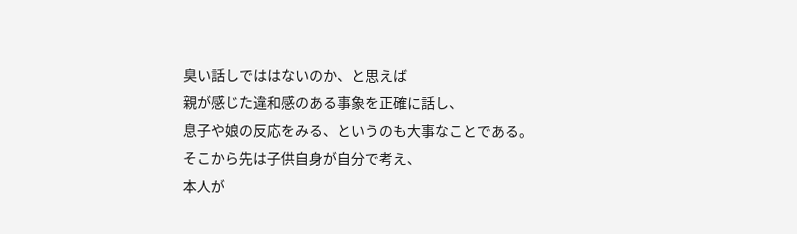臭い話しでははないのか、と思えば
親が感じた違和感のある事象を正確に話し、
息子や娘の反応をみる、というのも大事なことである。
そこから先は子供自身が自分で考え、
本人が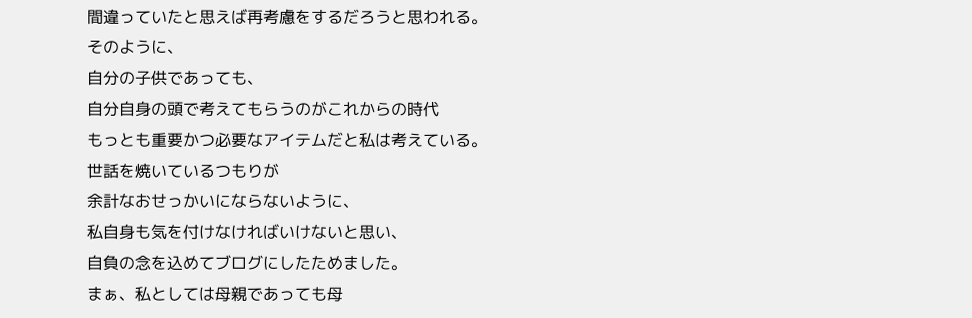間違っていたと思えば再考慮をするだろうと思われる。
そのように、
自分の子供であっても、
自分自身の頭で考えてもらうのがこれからの時代
もっとも重要かつ必要なアイテムだと私は考えている。
世話を焼いているつもりが
余計なおせっかいにならないように、
私自身も気を付けなければいけないと思い、
自負の念を込めてブログにしたためました。
まぁ、私としては母親であっても母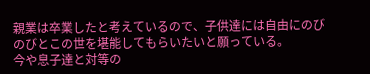親業は卒業したと考えているので、子供達には自由にのびのびとこの世を堪能してもらいたいと願っている。
今や息子達と対等の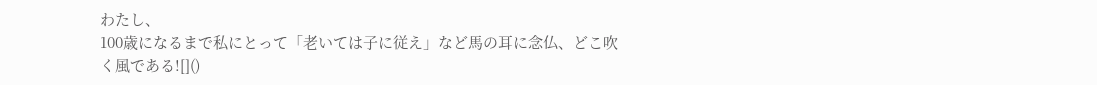わたし、
100歳になるまで私にとって「老いては子に従え」など馬の耳に念仏、どこ吹く風である![]()